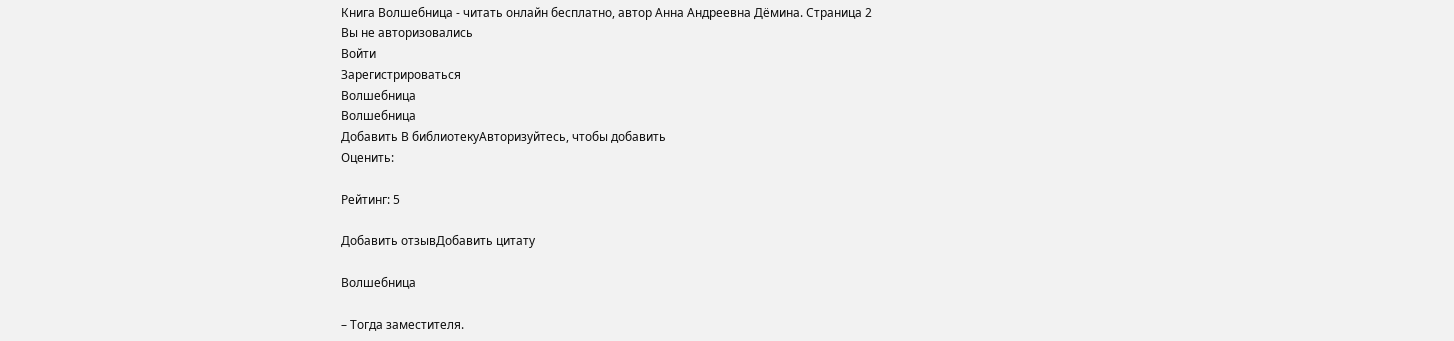Книга Волшебница - читать онлайн бесплатно, автор Анна Андреевна Дёмина. Cтраница 2
Вы не авторизовались
Войти
Зарегистрироваться
Волшебница
Волшебница
Добавить В библиотекуАвторизуйтесь, чтобы добавить
Оценить:

Рейтинг: 5

Добавить отзывДобавить цитату

Волшебница

– Тогда заместителя.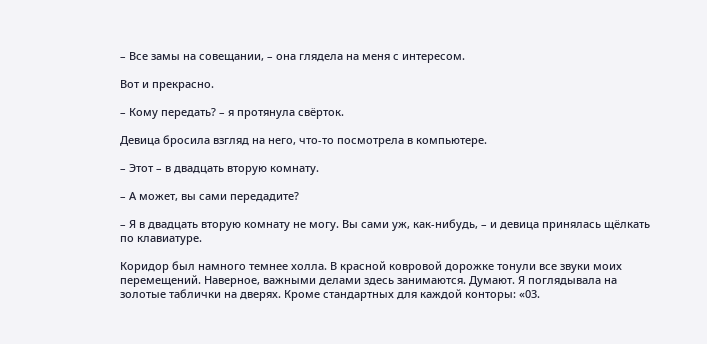– Все замы на совещании, – она глядела на меня с интересом.

Вот и прекрасно.

– Кому передать? – я протянула свёрток.

Девица бросила взгляд на него, что-то посмотрела в компьютере.

– Этот – в двадцать вторую комнату.

– А может, вы сами передадите?

– Я в двадцать вторую комнату не могу. Вы сами уж, как-нибудь, – и девица принялась щёлкать по клавиатуре.

Коридор был намного темнее холла. В красной ковровой дорожке тонули все звуки моих перемещений. Наверное, важными делами здесь занимаются. Думают. Я поглядывала на золотые таблички на дверях. Кроме стандартных для каждой конторы: «03.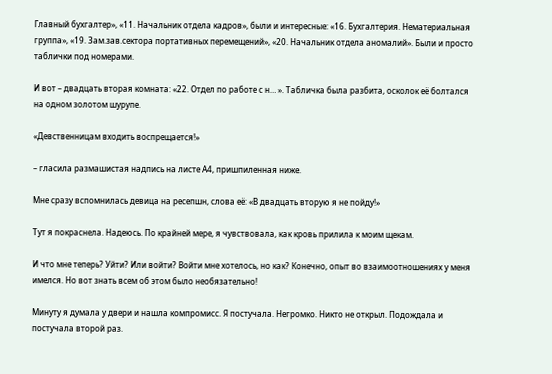Главный бухгалтер», «11. Начальник отдела кадров», были и интересные: «16. Бухгалтерия. Нематериальная группа», «19. Зам.зав.сектора портативных перемещений», «20. Начальник отдела аномалий». Были и просто таблички под номерами.

И вот – двадцать вторая комната: «22. Отдел по работе с н… ». Табличка была разбита, осколок её болтался на одном золотом шурупе.

«Девственницам входить воспрещается!»

– гласила размашистая надпись на листе А4, пришпиленная ниже.

Мне сразу вспомнилась девица на ресепшн, слова её: «В двадцать вторую я не пойду!»

Тут я покраснела. Надеюсь. По крайней мере, я чувствовала, как кровь прилила к моим щекам.

И что мне теперь? Уйти? Или войти? Войти мне хотелось, но как? Конечно, опыт во взаимоотношениях у меня имелся. Но вот знать всем об этом было необязательно!

Минуту я думала у двери и нашла компромисс. Я постучала. Негромко. Никто не открыл. Подождала и постучала второй раз.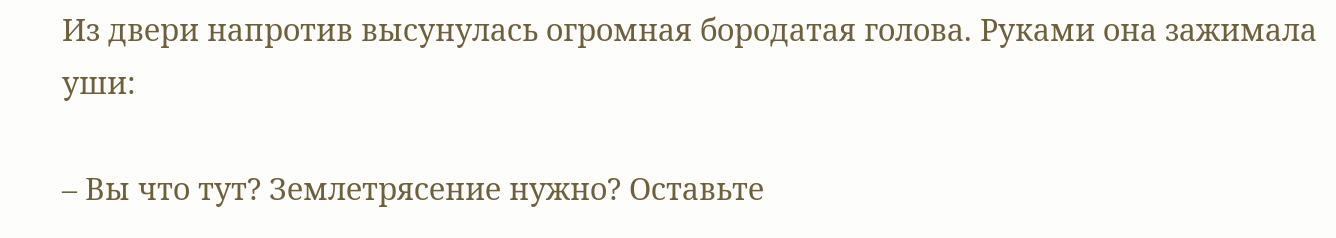Из двери напротив высунулась огромная бородатая голова. Руками она зажимала уши:

– Вы что тут? Землетрясение нужно? Оставьте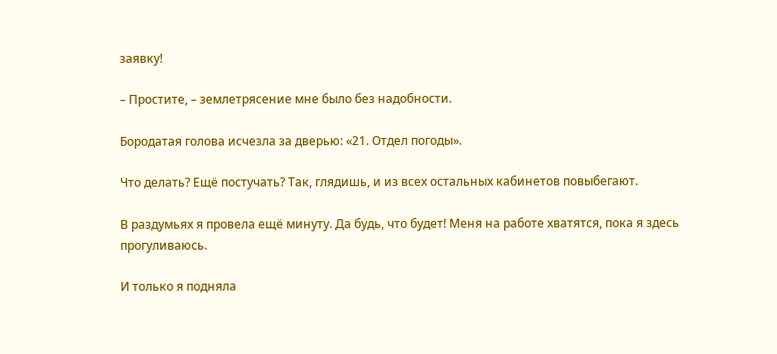заявку!

– Простите, – землетрясение мне было без надобности.

Бородатая голова исчезла за дверью: «21. Отдел погоды».

Что делать? Ещё постучать? Так, глядишь, и из всех остальных кабинетов повыбегают.

В раздумьях я провела ещё минуту. Да будь, что будет! Меня на работе хватятся, пока я здесь прогуливаюсь.

И только я подняла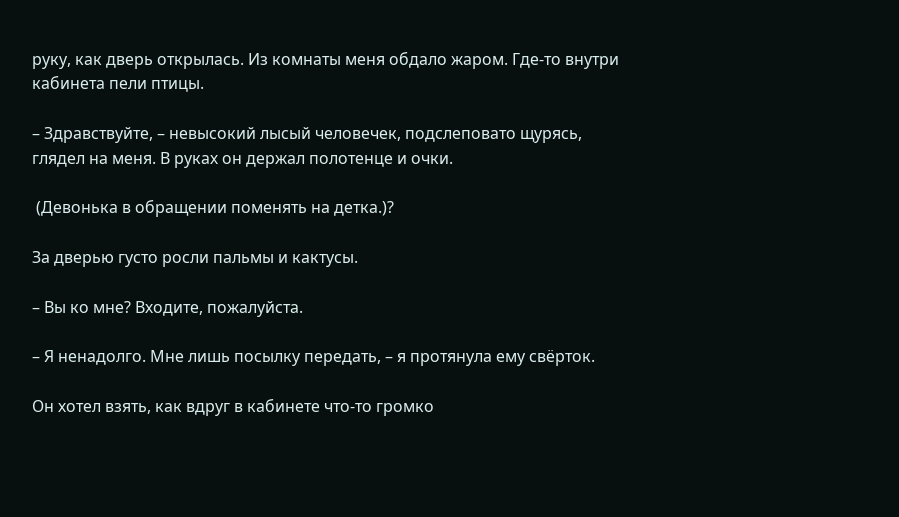руку, как дверь открылась. Из комнаты меня обдало жаром. Где-то внутри кабинета пели птицы.

– Здравствуйте, – невысокий лысый человечек, подслеповато щурясь, глядел на меня. В руках он держал полотенце и очки.

 (Девонька в обращении поменять на детка.)?

За дверью густо росли пальмы и кактусы.

– Вы ко мне? Входите, пожалуйста.

– Я ненадолго. Мне лишь посылку передать, – я протянула ему свёрток.

Он хотел взять, как вдруг в кабинете что-то громко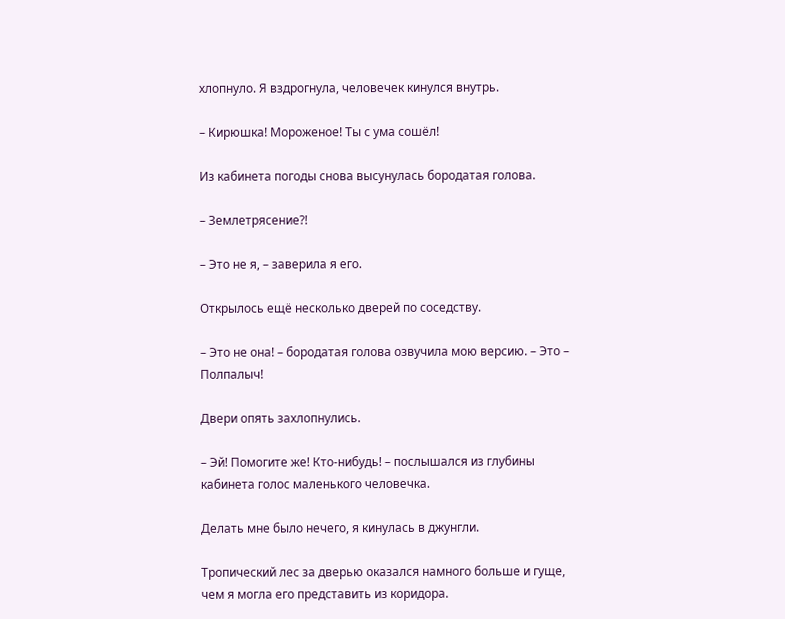хлопнуло. Я вздрогнула, человечек кинулся внутрь.

– Кирюшка! Мороженое! Ты с ума сошёл!

Из кабинета погоды снова высунулась бородатая голова.

– Землетрясение?!

– Это не я, – заверила я его.

Открылось ещё несколько дверей по соседству.

– Это не она! – бородатая голова озвучила мою версию. – Это – Полпалыч!

Двери опять захлопнулись.

– Эй! Помогите же! Кто-нибудь! – послышался из глубины кабинета голос маленького человечка.

Делать мне было нечего, я кинулась в джунгли.

Тропический лес за дверью оказался намного больше и гуще, чем я могла его представить из коридора.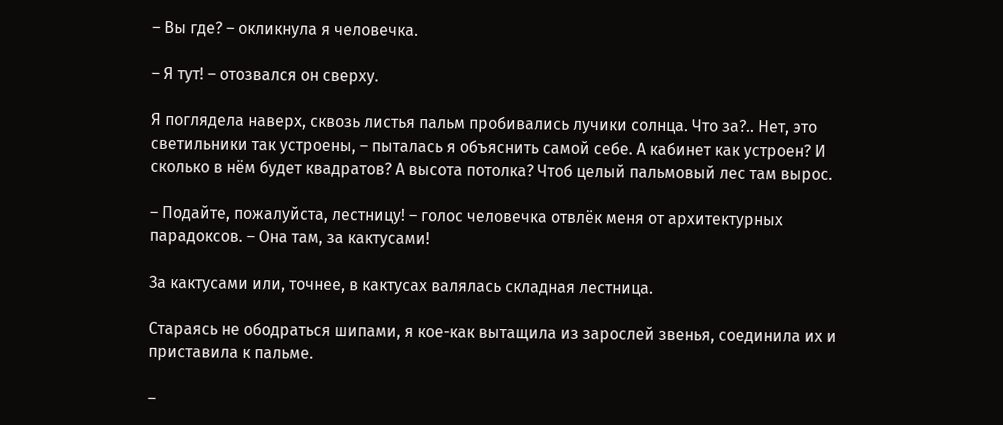– Вы где? – окликнула я человечка.

– Я тут! – отозвался он сверху.

Я поглядела наверх, сквозь листья пальм пробивались лучики солнца. Что за?.. Нет, это светильники так устроены, – пыталась я объяснить самой себе. А кабинет как устроен? И сколько в нём будет квадратов? А высота потолка? Чтоб целый пальмовый лес там вырос.

– Подайте, пожалуйста, лестницу! – голос человечка отвлёк меня от архитектурных парадоксов. – Она там, за кактусами!

За кактусами или, точнее, в кактусах валялась складная лестница.

Стараясь не ободраться шипами, я кое-как вытащила из зарослей звенья, соединила их и приставила к пальме.

–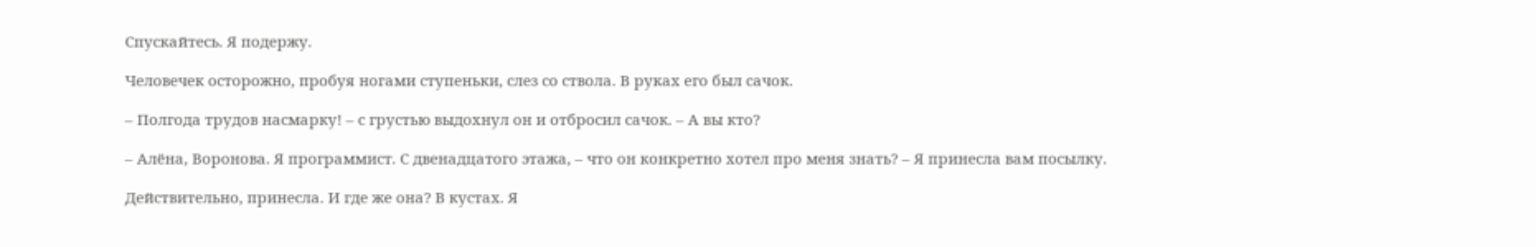Спускайтесь. Я подержу.

Человечек осторожно, пробуя ногами ступеньки, слез со ствола. В руках его был сачок.

– Полгода трудов насмарку! – с грустью выдохнул он и отбросил сачок. – А вы кто?

– Алёна, Воронова. Я программист. С двенадцатого этажа, – что он конкретно хотел про меня знать? – Я принесла вам посылку.

Действительно, принесла. И где же она? В кустах. Я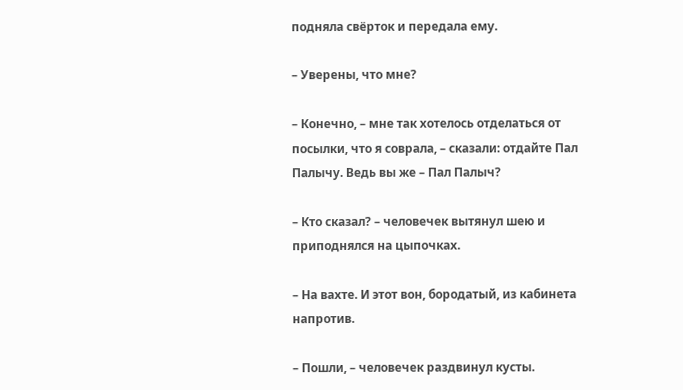подняла свёрток и передала ему.

– Уверены, что мне?

– Конечно, – мне так хотелось отделаться от посылки, что я соврала, – сказали: отдайте Пал Палычу. Ведь вы же – Пал Палыч?

– Кто сказал? – человечек вытянул шею и приподнялся на цыпочках.

– На вахте. И этот вон, бородатый, из кабинета напротив.

– Пошли, – человечек раздвинул кусты.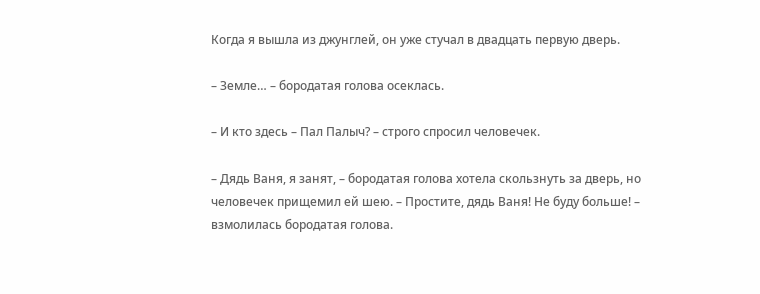Когда я вышла из джунглей, он уже стучал в двадцать первую дверь.

– Земле… – бородатая голова осеклась.

– И кто здесь – Пал Палыч? – строго спросил человечек.

– Дядь Ваня, я занят, – бородатая голова хотела скользнуть за дверь, но человечек прищемил ей шею. – Простите, дядь Ваня! Не буду больше! – взмолилась бородатая голова.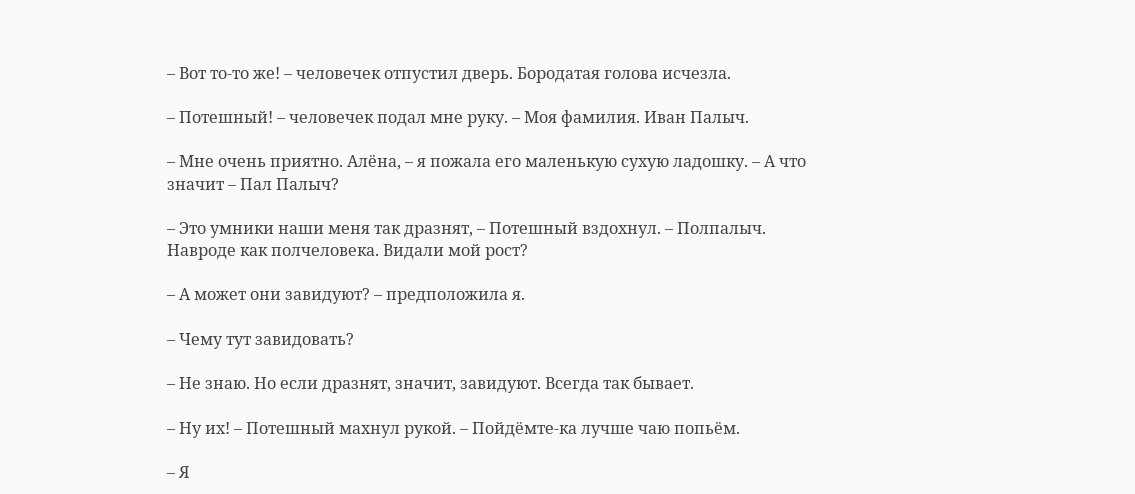– Вот то-то же! – человечек отпустил дверь. Бородатая голова исчезла.

– Потешный! – человечек подал мне руку. – Моя фамилия. Иван Палыч.

– Мне очень приятно. Алёна, – я пожала его маленькую сухую ладошку. – А что значит – Пал Палыч?

– Это умники наши меня так дразнят, – Потешный вздохнул. – Полпалыч. Навроде как полчеловека. Видали мой рост?

– А может они завидуют? – предположила я.

– Чему тут завидовать?

– Не знаю. Но если дразнят, значит, завидуют. Всегда так бывает.

– Ну их! – Потешный махнул рукой. – Пойдёмте-ка лучше чаю попьём.

– Я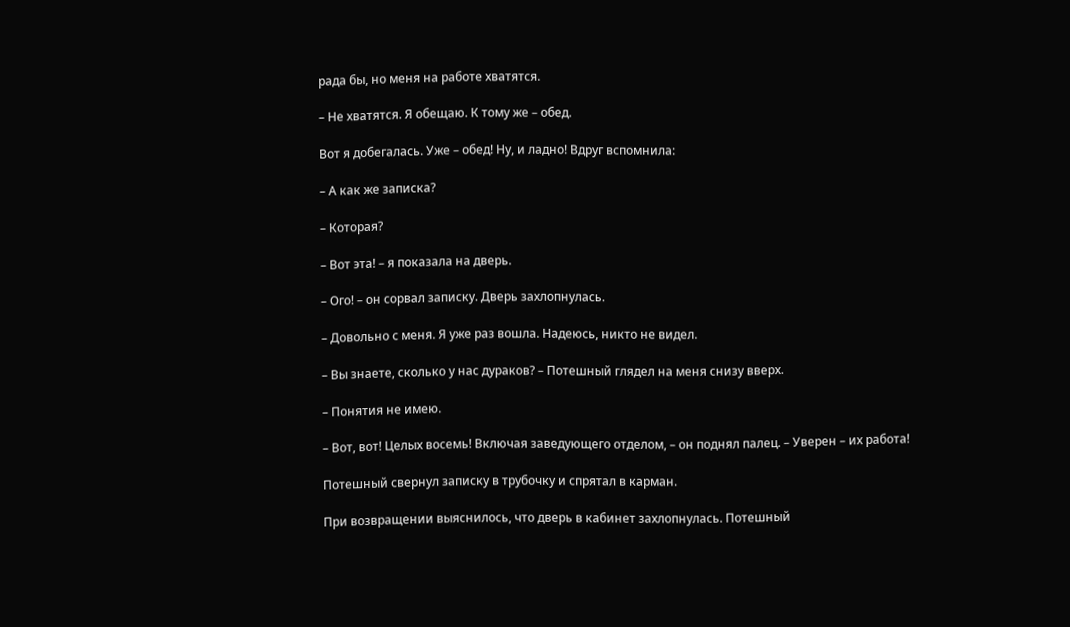рада бы, но меня на работе хватятся.

– Не хватятся. Я обещаю. К тому же – обед.

Вот я добегалась. Уже – обед! Ну, и ладно! Вдруг вспомнила:

– А как же записка?

– Которая?

– Вот эта! – я показала на дверь.

– Ого! – он сорвал записку. Дверь захлопнулась.

– Довольно с меня. Я уже раз вошла. Надеюсь, никто не видел.

– Вы знаете, сколько у нас дураков? – Потешный глядел на меня снизу вверх.

– Понятия не имею.

– Вот, вот! Целых восемь! Включая заведующего отделом, – он поднял палец. – Уверен – их работа!

Потешный свернул записку в трубочку и спрятал в карман.

При возвращении выяснилось, что дверь в кабинет захлопнулась. Потешный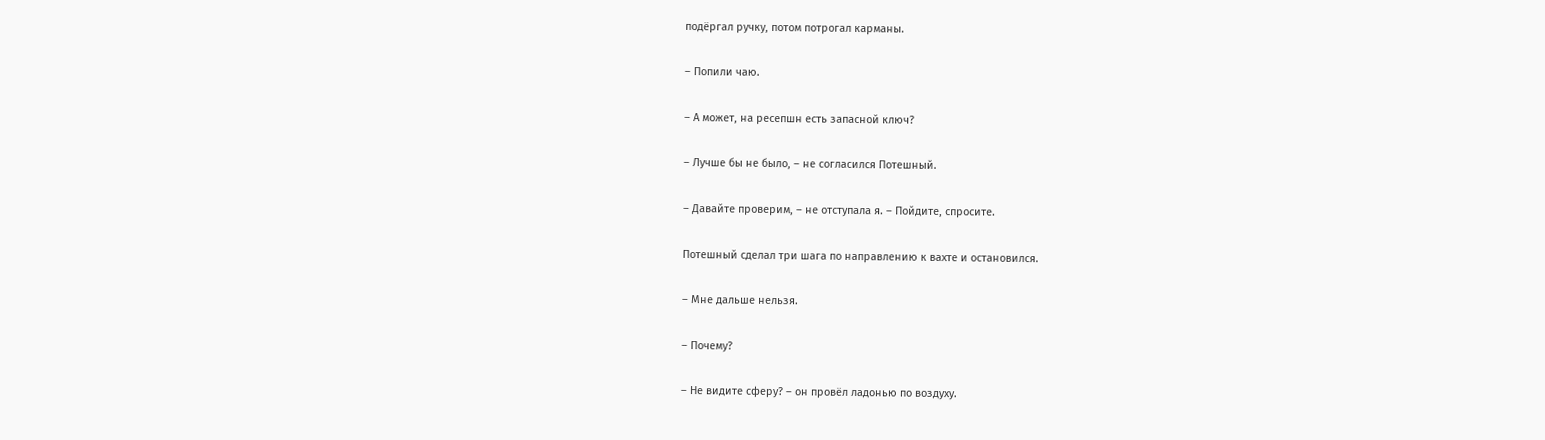подёргал ручку, потом потрогал карманы.

– Попили чаю.

– А может, на ресепшн есть запасной ключ?

– Лучше бы не было, – не согласился Потешный.

– Давайте проверим, – не отступала я. – Пойдите, спросите.

Потешный сделал три шага по направлению к вахте и остановился.

– Мне дальше нельзя.

– Почему?

– Не видите сферу? – он провёл ладонью по воздуху.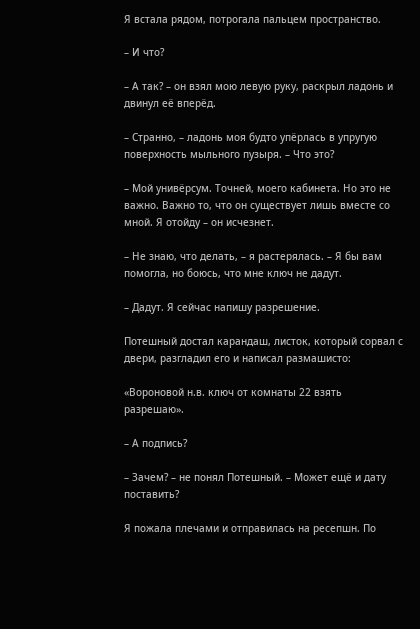Я встала рядом, потрогала пальцем пространство.

– И что?

– А так? – он взял мою левую руку, раскрыл ладонь и двинул её вперёд.

– Странно, – ладонь моя будто упёрлась в упругую поверхность мыльного пузыря. – Что это?

– Мой унивёрсум. Точней, моего кабинета. Но это не важно. Важно то, что он существует лишь вместе со мной. Я отойду – он исчезнет.

– Не знаю, что делать, – я растерялась. – Я бы вам помогла, но боюсь, что мне ключ не дадут.

– Дадут. Я сейчас напишу разрешение.

Потешный достал карандаш, листок, который сорвал с двери, разгладил его и написал размашисто:

«Вороновой н.в. ключ от комнаты 22 взять разрешаю».

– А подпись?

– Зачем? – не понял Потешный. – Может ещё и дату поставить?

Я пожала плечами и отправилась на ресепшн. По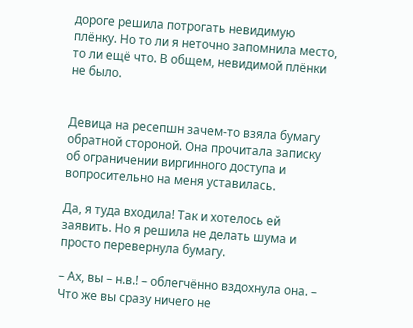дороге решила потрогать невидимую плёнку. Но то ли я неточно запомнила место, то ли ещё что. В общем, невидимой плёнки не было.


Девица на ресепшн зачем-то взяла бумагу обратной стороной. Она прочитала записку об ограничении виргинного доступа и вопросительно на меня уставилась.

Да, я туда входила! Так и хотелось ей заявить. Но я решила не делать шума и просто перевернула бумагу.

– Ах, вы – н.в.! – облегчённо вздохнула она. – Что же вы сразу ничего не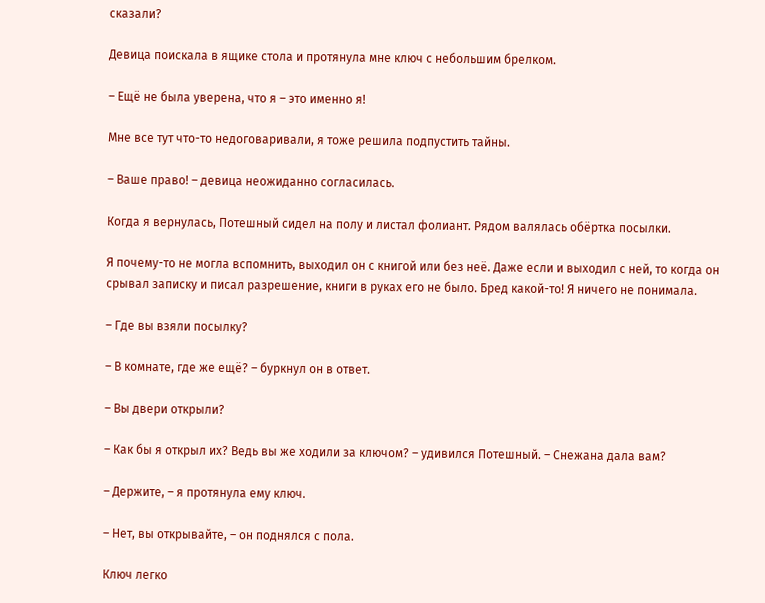сказали?

Девица поискала в ящике стола и протянула мне ключ с небольшим брелком.

– Ещё не была уверена, что я – это именно я!

Мне все тут что-то недоговаривали, я тоже решила подпустить тайны.

– Ваше право! – девица неожиданно согласилась.

Когда я вернулась, Потешный сидел на полу и листал фолиант. Рядом валялась обёртка посылки.

Я почему-то не могла вспомнить, выходил он с книгой или без неё. Даже если и выходил с ней, то когда он срывал записку и писал разрешение, книги в руках его не было. Бред какой-то! Я ничего не понимала.

– Где вы взяли посылку?

– В комнате, где же ещё? – буркнул он в ответ.

– Вы двери открыли?

– Как бы я открыл их? Ведь вы же ходили за ключом? – удивился Потешный. – Снежана дала вам?

– Держите, – я протянула ему ключ.

– Нет, вы открывайте, – он поднялся с пола.

Ключ легко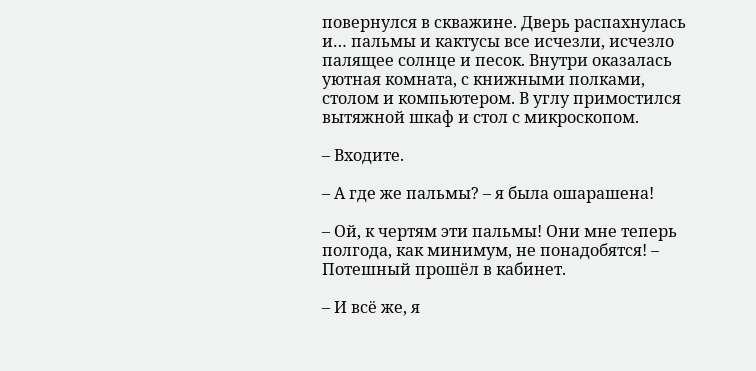повернулся в скважине. Дверь распахнулась и… пальмы и кактусы все исчезли, исчезло палящее солнце и песок. Внутри оказалась уютная комната, с книжными полками, столом и компьютером. В углу примостился вытяжной шкаф и стол с микроскопом.

– Входите.

– А где же пальмы? – я была ошарашена!

– Ой, к чертям эти пальмы! Они мне теперь полгода, как минимум, не понадобятся! – Потешный прошёл в кабинет.

– И всё же, я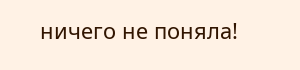ничего не поняла!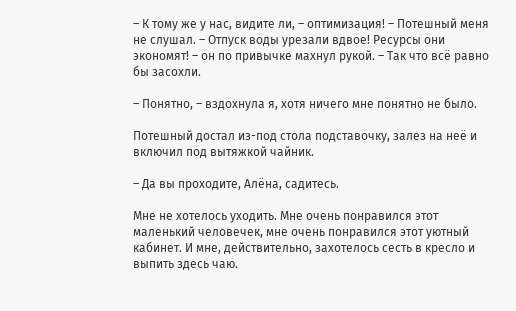– К тому же у нас, видите ли, – оптимизация! – Потешный меня не слушал. – Отпуск воды урезали вдвое! Ресурсы они экономят! – он по привычке махнул рукой. – Так что всё равно бы засохли.

– Понятно, – вздохнула я, хотя ничего мне понятно не было.

Потешный достал из-под стола подставочку, залез на неё и включил под вытяжкой чайник.

– Да вы проходите, Алёна, садитесь.

Мне не хотелось уходить. Мне очень понравился этот маленький человечек, мне очень понравился этот уютный кабинет. И мне, действительно, захотелось сесть в кресло и выпить здесь чаю.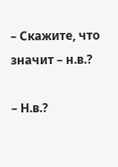– Скажите, что значит – н.в.?

– Н.в.?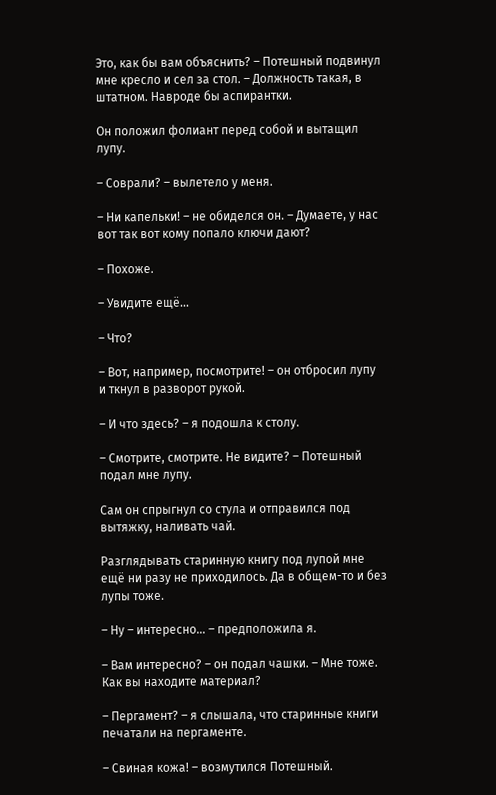Это, как бы вам объяснить? – Потешный подвинул мне кресло и сел за стол. – Должность такая, в штатном. Навроде бы аспирантки.

Он положил фолиант перед собой и вытащил лупу.

– Соврали? – вылетело у меня.

– Ни капельки! – не обиделся он. – Думаете, у нас вот так вот кому попало ключи дают?

– Похоже.

– Увидите ещё…

– Что?

– Вот, например, посмотрите! – он отбросил лупу и ткнул в разворот рукой.

– И что здесь? – я подошла к столу.

– Смотрите, смотрите. Не видите? – Потешный подал мне лупу.

Сам он спрыгнул со стула и отправился под вытяжку, наливать чай.

Разглядывать старинную книгу под лупой мне ещё ни разу не приходилось. Да в общем-то и без лупы тоже.

– Ну – интересно… – предположила я.

– Вам интересно? – он подал чашки. – Мне тоже. Как вы находите материал?

– Пергамент? – я слышала, что старинные книги печатали на пергаменте.

– Свиная кожа! – возмутился Потешный.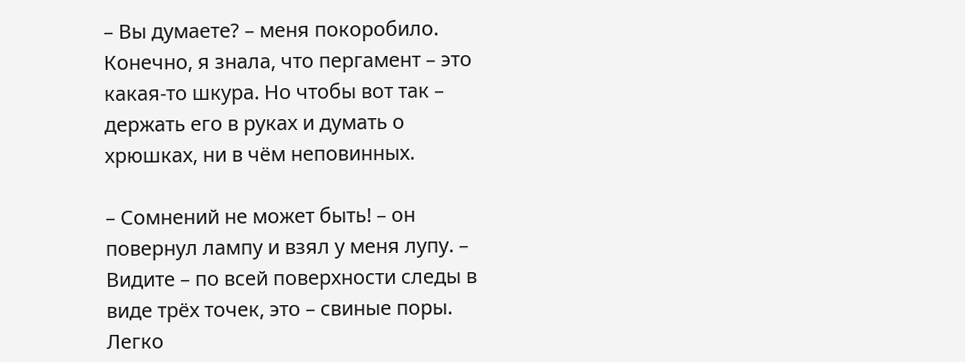– Вы думаете? – меня покоробило. Конечно, я знала, что пергамент – это какая-то шкура. Но чтобы вот так – держать его в руках и думать о хрюшках, ни в чём неповинных.

– Сомнений не может быть! – он повернул лампу и взял у меня лупу. – Видите – по всей поверхности следы в виде трёх точек, это – свиные поры. Легко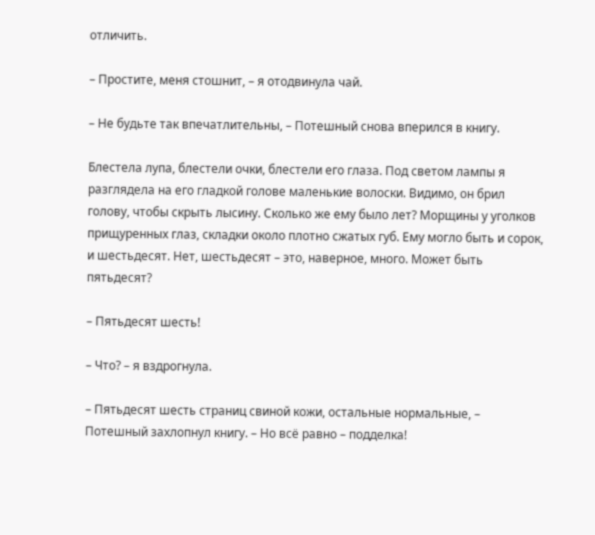отличить.

– Простите, меня стошнит, – я отодвинула чай.

– Не будьте так впечатлительны, – Потешный снова вперился в книгу.

Блестела лупа, блестели очки, блестели его глаза. Под светом лампы я разглядела на его гладкой голове маленькие волоски. Видимо, он брил голову, чтобы скрыть лысину. Сколько же ему было лет? Морщины у уголков прищуренных глаз, складки около плотно сжатых губ. Ему могло быть и сорок, и шестьдесят. Нет, шестьдесят – это, наверное, много. Может быть пятьдесят?

– Пятьдесят шесть!

– Что? – я вздрогнула.

– Пятьдесят шесть страниц свиной кожи, остальные нормальные, – Потешный захлопнул книгу. – Но всё равно – подделка!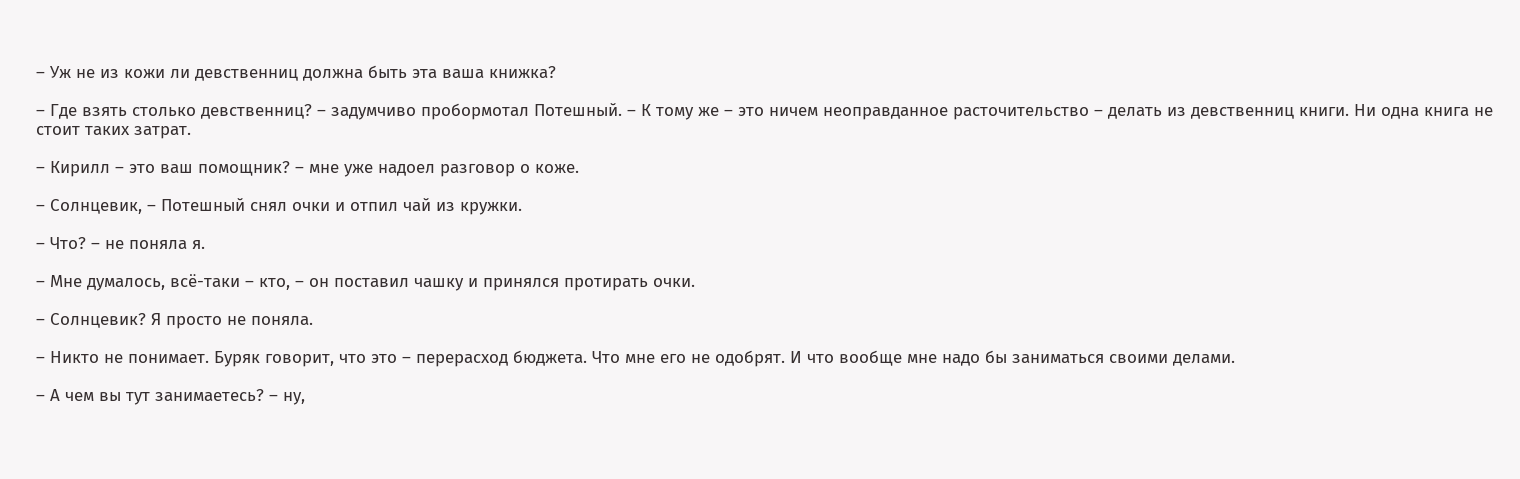– Уж не из кожи ли девственниц должна быть эта ваша книжка?

– Где взять столько девственниц? – задумчиво пробормотал Потешный. – К тому же – это ничем неоправданное расточительство – делать из девственниц книги. Ни одна книга не стоит таких затрат.

– Кирилл – это ваш помощник? – мне уже надоел разговор о коже.

– Солнцевик, – Потешный снял очки и отпил чай из кружки.

– Что? – не поняла я.

– Мне думалось, всё-таки – кто, – он поставил чашку и принялся протирать очки.

– Солнцевик? Я просто не поняла.

– Никто не понимает. Буряк говорит, что это – перерасход бюджета. Что мне его не одобрят. И что вообще мне надо бы заниматься своими делами.

– А чем вы тут занимаетесь? – ну,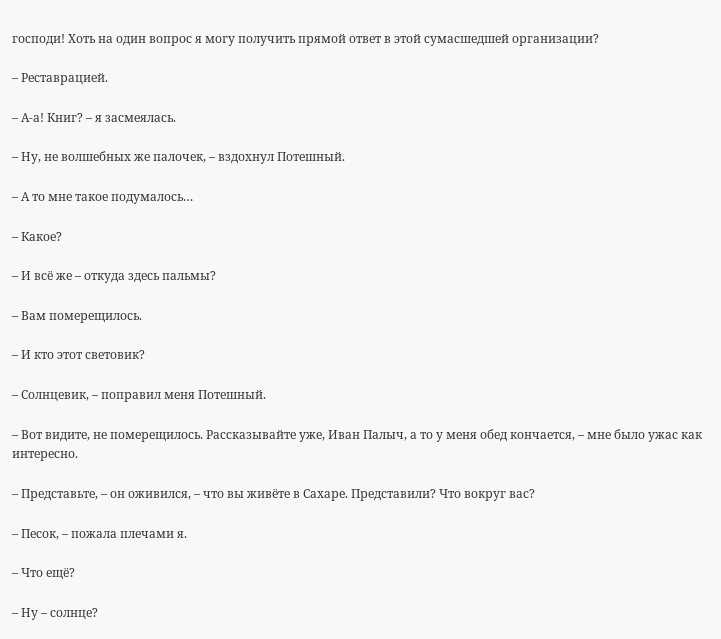господи! Хоть на один вопрос я могу получить прямой ответ в этой сумасшедшей организации?

– Реставрацией.

– А-а! Книг? – я засмеялась.

– Ну, не волшебных же палочек, – вздохнул Потешный.

– А то мне такое подумалось…

– Какое?

– И всё же – откуда здесь пальмы?

– Вам померещилось.

– И кто этот световик?

– Солнцевик, – поправил меня Потешный.

– Вот видите, не померещилось. Рассказывайте уже, Иван Палыч, а то у меня обед кончается, – мне было ужас как интересно.

– Представьте, – он оживился, – что вы живёте в Сахаре. Представили? Что вокруг вас?

– Песок, – пожала плечами я.

– Что ещё?

– Ну – солнце?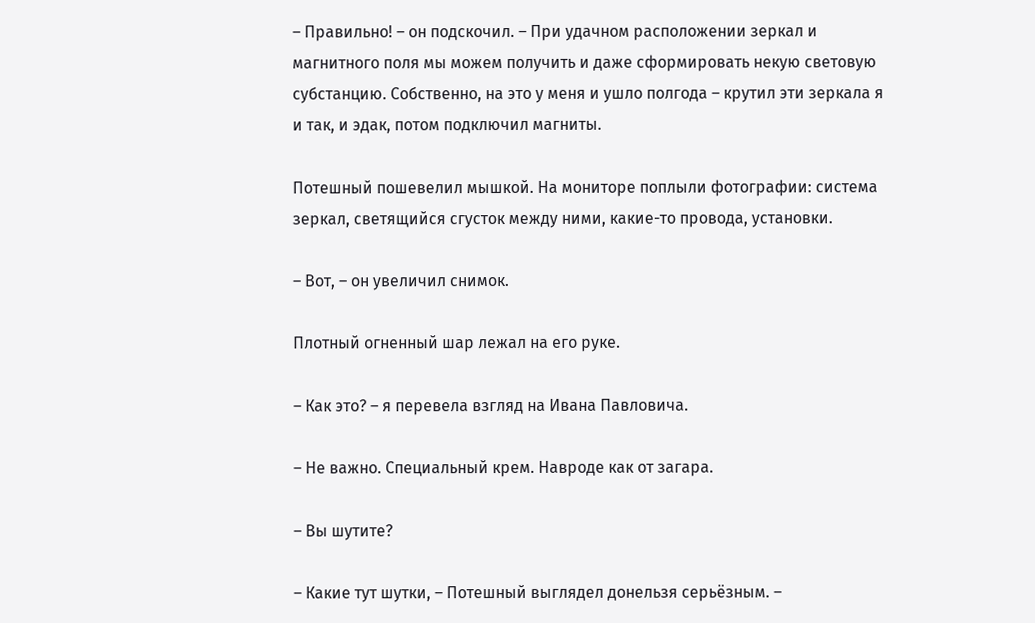– Правильно! – он подскочил. – При удачном расположении зеркал и магнитного поля мы можем получить и даже сформировать некую световую субстанцию. Собственно, на это у меня и ушло полгода – крутил эти зеркала я и так, и эдак, потом подключил магниты.

Потешный пошевелил мышкой. На мониторе поплыли фотографии: система зеркал, светящийся сгусток между ними, какие-то провода, установки.

– Вот, – он увеличил снимок.

Плотный огненный шар лежал на его руке.

– Как это? – я перевела взгляд на Ивана Павловича.

– Не важно. Специальный крем. Навроде как от загара.

– Вы шутите?

– Какие тут шутки, – Потешный выглядел донельзя серьёзным. –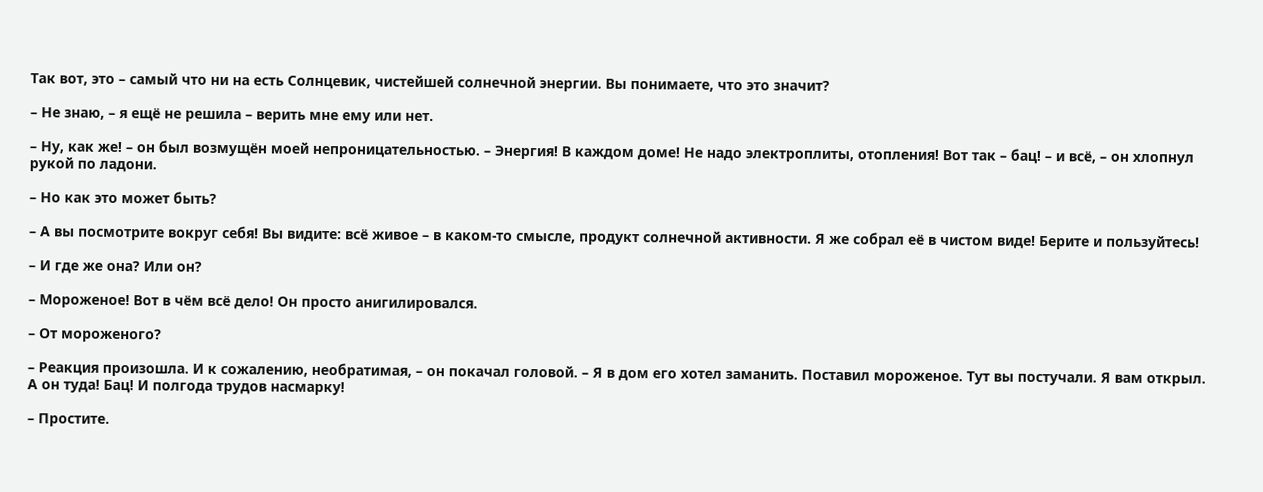Так вот, это – самый что ни на есть Солнцевик, чистейшей солнечной энергии. Вы понимаете, что это значит?

– Не знаю, – я ещё не решила – верить мне ему или нет.

– Ну, как же! – он был возмущён моей непроницательностью. – Энергия! В каждом доме! Не надо электроплиты, отопления! Вот так – бац! – и всё, – он хлопнул рукой по ладони.

– Но как это может быть?

– А вы посмотрите вокруг себя! Вы видите: всё живое – в каком-то смысле, продукт солнечной активности. Я же собрал её в чистом виде! Берите и пользуйтесь!

– И где же она? Или он?

– Мороженое! Вот в чём всё дело! Он просто анигилировался.

– От мороженого?

– Реакция произошла. И к сожалению, необратимая, – он покачал головой. – Я в дом его хотел заманить. Поставил мороженое. Тут вы постучали. Я вам открыл. А он туда! Бац! И полгода трудов насмарку!

– Простите.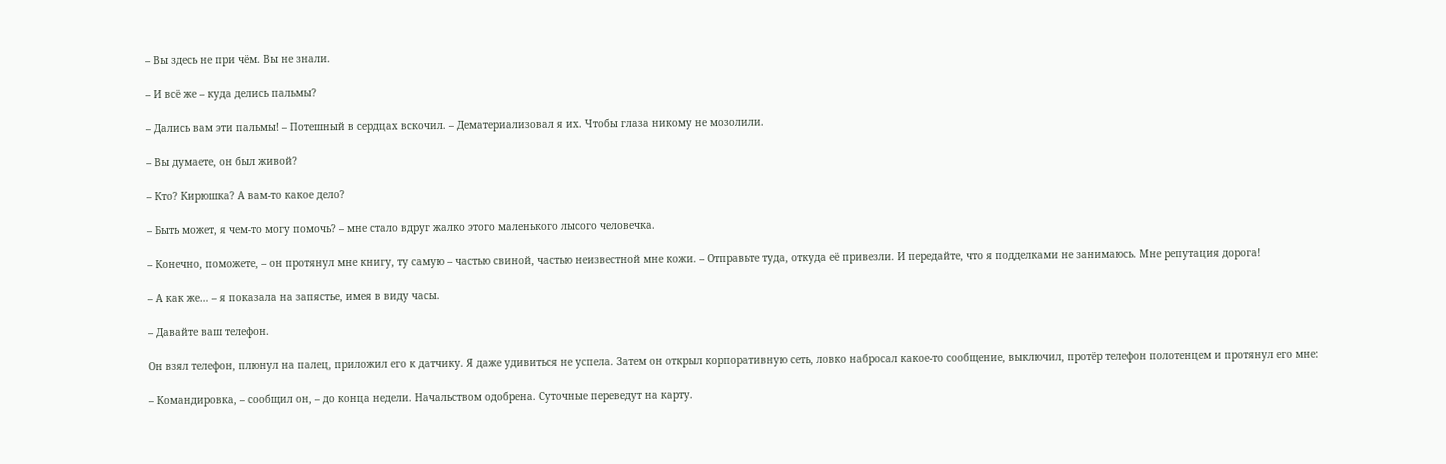– Вы здесь не при чём. Вы не знали.

– И всё же – куда делись пальмы?

– Дались вам эти пальмы! – Потешный в сердцах вскочил. – Дематериализовал я их. Чтобы глаза никому не мозолили.

– Вы думаете, он был живой?

– Кто? Кирюшка? А вам-то какое дело?

– Быть может, я чем-то могу помочь? – мне стало вдруг жалко этого маленького лысого человечка.

– Конечно, поможете, – он протянул мне книгу, ту самую – частью свиной, частью неизвестной мне кожи. – Отправьте туда, откуда её привезли. И передайте, что я подделками не занимаюсь. Мне репутация дорога!

– А как же… – я показала на запястье, имея в виду часы.

– Давайте ваш телефон.

Он взял телефон, плюнул на палец, приложил его к датчику. Я даже удивиться не успела. Затем он открыл корпоративную сеть, ловко набросал какое-то сообщение, выключил, протёр телефон полотенцем и протянул его мне:

– Командировка, – сообщил он, – до конца недели. Начальством одобрена. Суточные переведут на карту.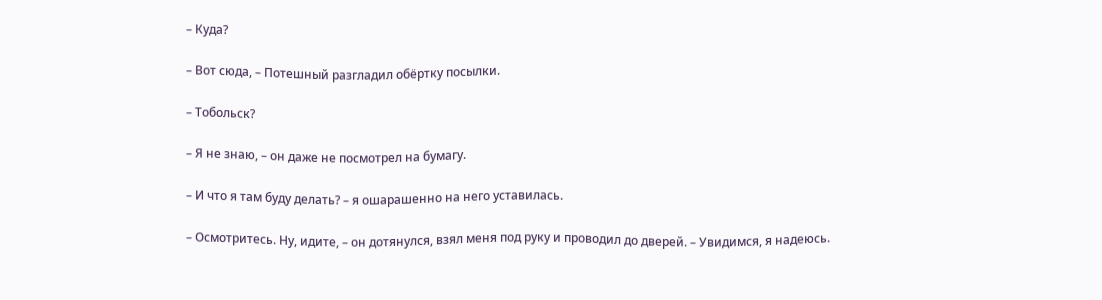– Куда?

– Вот сюда, – Потешный разгладил обёртку посылки.

– Тобольск?

– Я не знаю, – он даже не посмотрел на бумагу.

– И что я там буду делать? – я ошарашенно на него уставилась.

– Осмотритесь. Ну, идите, – он дотянулся, взял меня под руку и проводил до дверей. – Увидимся, я надеюсь.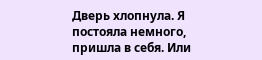Дверь хлопнула. Я постояла немного, пришла в себя. Или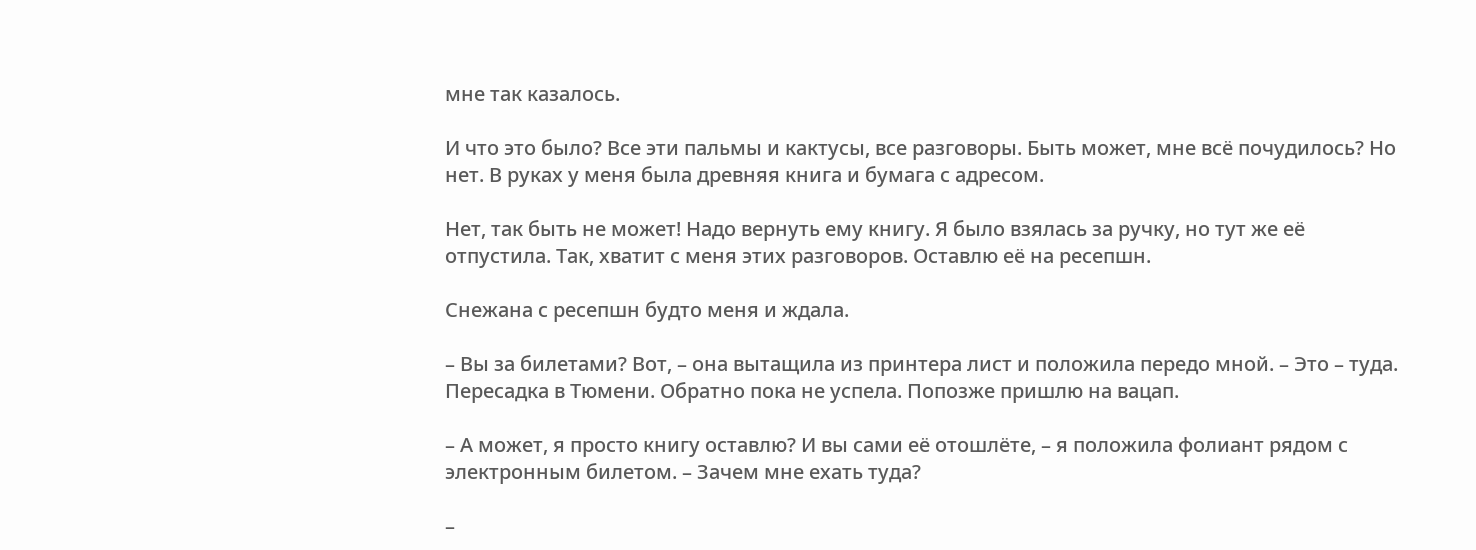мне так казалось.

И что это было? Все эти пальмы и кактусы, все разговоры. Быть может, мне всё почудилось? Но нет. В руках у меня была древняя книга и бумага с адресом.

Нет, так быть не может! Надо вернуть ему книгу. Я было взялась за ручку, но тут же её отпустила. Так, хватит с меня этих разговоров. Оставлю её на ресепшн.

Снежана с ресепшн будто меня и ждала.

– Вы за билетами? Вот, – она вытащила из принтера лист и положила передо мной. – Это – туда. Пересадка в Тюмени. Обратно пока не успела. Попозже пришлю на вацап.

– А может, я просто книгу оставлю? И вы сами её отошлёте, – я положила фолиант рядом с электронным билетом. – Зачем мне ехать туда?

–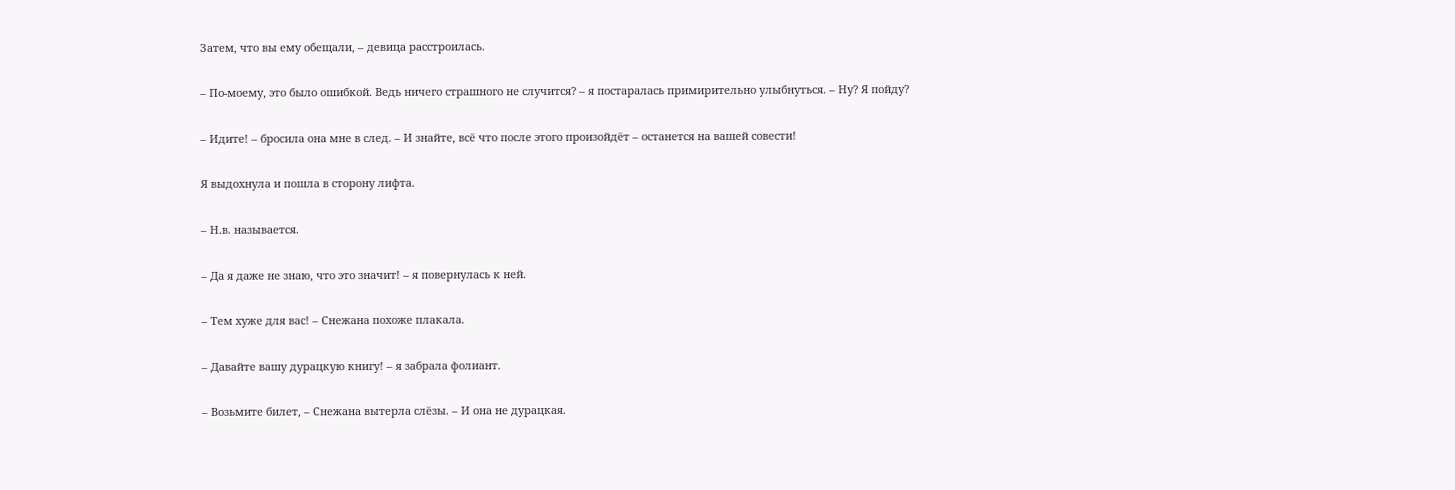Затем, что вы ему обещали, – девица расстроилась.

– По-моему, это было ошибкой. Ведь ничего страшного не случится? – я постаралась примирительно улыбнуться. – Ну? Я пойду?

– Идите! – бросила она мне в след. – И знайте, всё что после этого произойдёт – останется на вашей совести!

Я выдохнула и пошла в сторону лифта.

– Н.в. называется.

– Да я даже не знаю, что это значит! – я повернулась к ней.

– Тем хуже для вас! – Снежана похоже плакала.

– Давайте вашу дурацкую книгу! – я забрала фолиант.

– Возьмите билет, – Снежана вытерла слёзы. – И она не дурацкая.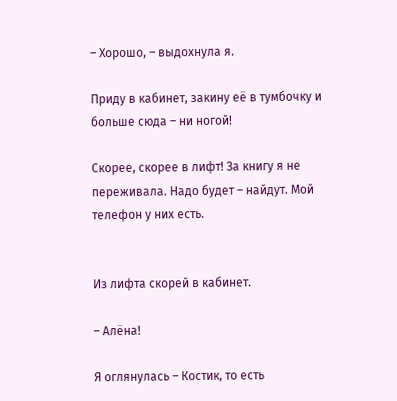– Хорошо, – выдохнула я.

Приду в кабинет, закину её в тумбочку и больше сюда – ни ногой!

Скорее, скорее в лифт! За книгу я не переживала. Надо будет – найдут. Мой телефон у них есть.


Из лифта скорей в кабинет.

– Алёна!

Я оглянулась – Костик, то есть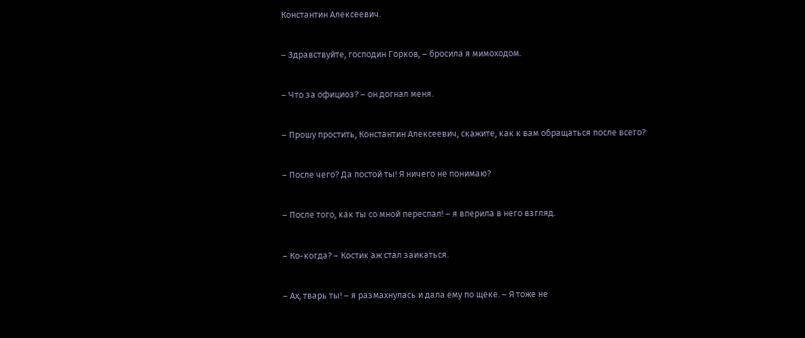Константин Алексеевич.

– Здравствуйте, господин Горков, – бросила я мимоходом.

– Что за официоз? – он догнал меня.

– Прошу простить, Константин Алексеевич, скажите, как к вам обращаться после всего?

– После чего? Да постой ты! Я ничего не понимаю?

– После того, как ты со мной переспал! – я вперила в него взгляд.

– Ко-когда? – Костик аж стал заикаться.

– Ах, тварь ты! – я размахнулась и дала ему по щеке. – Я тоже не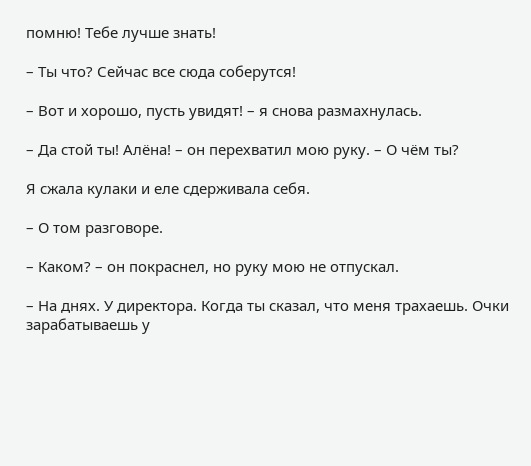помню! Тебе лучше знать!

– Ты что? Сейчас все сюда соберутся!

– Вот и хорошо, пусть увидят! – я снова размахнулась.

– Да стой ты! Алёна! – он перехватил мою руку. – О чём ты?

Я сжала кулаки и еле сдерживала себя.

– О том разговоре.

– Каком? – он покраснел, но руку мою не отпускал.

– На днях. У директора. Когда ты сказал, что меня трахаешь. Очки зарабатываешь у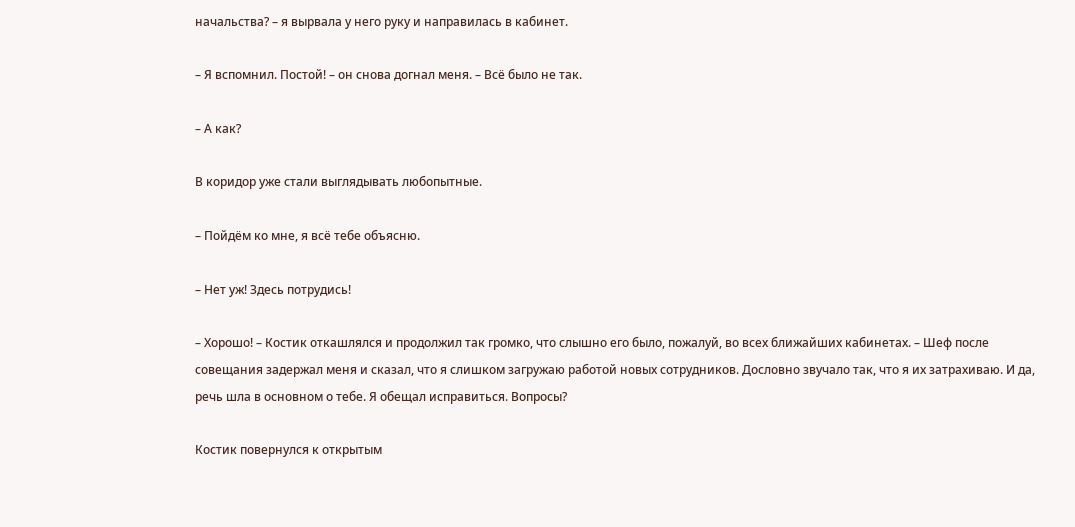начальства? – я вырвала у него руку и направилась в кабинет.

– Я вспомнил. Постой! – он снова догнал меня. – Всё было не так.

– А как?

В коридор уже стали выглядывать любопытные.

– Пойдём ко мне, я всё тебе объясню.

– Нет уж! Здесь потрудись!

– Хорошо! – Костик откашлялся и продолжил так громко, что слышно его было, пожалуй, во всех ближайших кабинетах. – Шеф после совещания задержал меня и сказал, что я слишком загружаю работой новых сотрудников. Дословно звучало так, что я их затрахиваю. И да, речь шла в основном о тебе. Я обещал исправиться. Вопросы?

Костик повернулся к открытым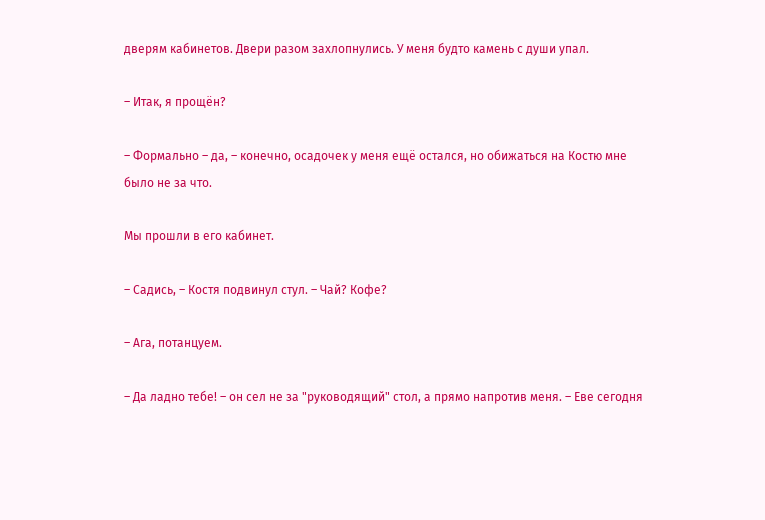дверям кабинетов. Двери разом захлопнулись. У меня будто камень с души упал.

– Итак, я прощён?

– Формально – да, – конечно, осадочек у меня ещё остался, но обижаться на Костю мне было не за что.

Мы прошли в его кабинет.

– Садись, – Костя подвинул стул. – Чай? Кофе?

– Ага, потанцуем.

– Да ладно тебе! – он сел не за "руководящий" стол, а прямо напротив меня. – Еве сегодня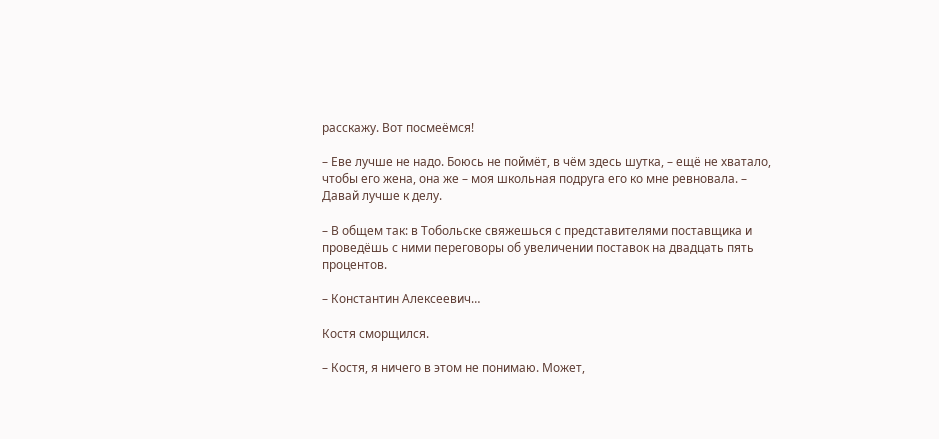расскажу. Вот посмеёмся!

– Еве лучше не надо. Боюсь не поймёт, в чём здесь шутка, – ещё не хватало, чтобы его жена, она же – моя школьная подруга его ко мне ревновала. – Давай лучше к делу.

– В общем так: в Тобольске свяжешься с представителями поставщика и проведёшь с ними переговоры об увеличении поставок на двадцать пять процентов.

– Константин Алексеевич…

Костя сморщился.

– Костя, я ничего в этом не понимаю. Может,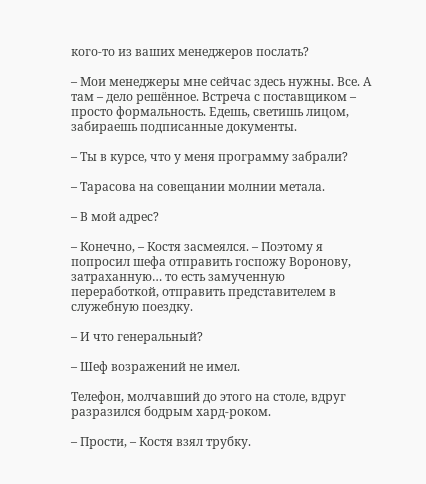кого-то из ваших менеджеров послать?

– Мои менеджеры мне сейчас здесь нужны. Все. А там – дело решённое. Встреча с поставщиком – просто формальность. Едешь, светишь лицом, забираешь подписанные документы.

– Ты в курсе, что у меня программу забрали?

– Тарасова на совещании молнии метала.

– В мой адрес?

– Конечно, – Костя засмеялся. – Поэтому я попросил шефа отправить госпожу Воронову, затраханную… то есть замученную переработкой, отправить представителем в служебную поездку.

– И что генеральный?

– Шеф возражений не имел.

Телефон, молчавший до этого на столе, вдруг разразился бодрым хард-роком.

– Прости, – Костя взял трубку.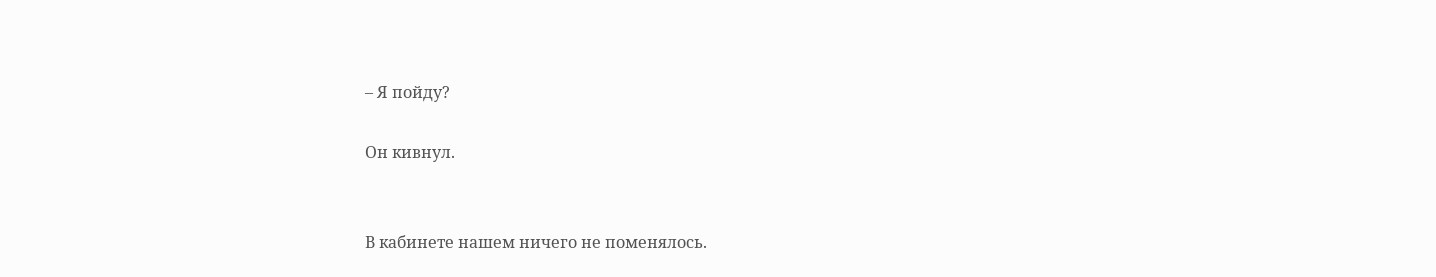– Я пойду?

Он кивнул.


В кабинете нашем ничего не поменялось.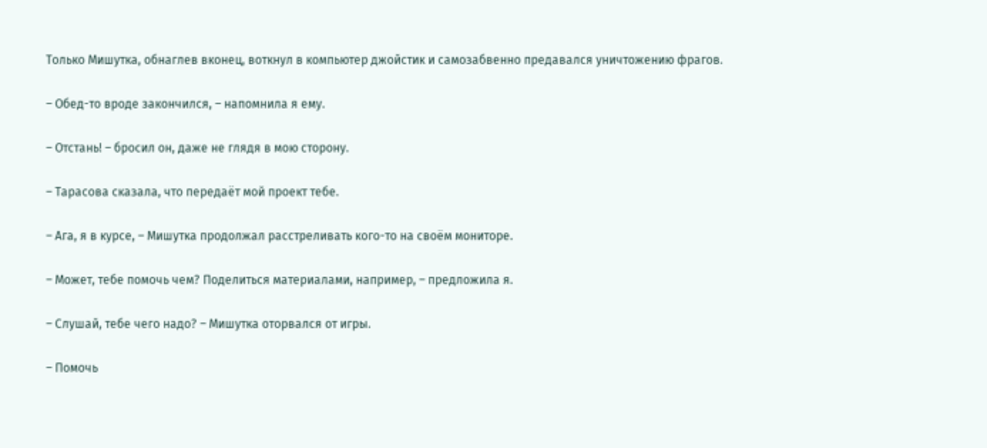Только Мишутка, обнаглев вконец, воткнул в компьютер джойстик и самозабвенно предавался уничтожению фрагов.

– Обед-то вроде закончился, – напомнила я ему.

– Отстань! – бросил он, даже не глядя в мою сторону.

– Тарасова сказала, что передаёт мой проект тебе.

– Ага, я в курсе, – Мишутка продолжал расстреливать кого-то на своём мониторе.

– Может, тебе помочь чем? Поделиться материалами, например, – предложила я.

– Слушай, тебе чего надо? – Мишутка оторвался от игры.

– Помочь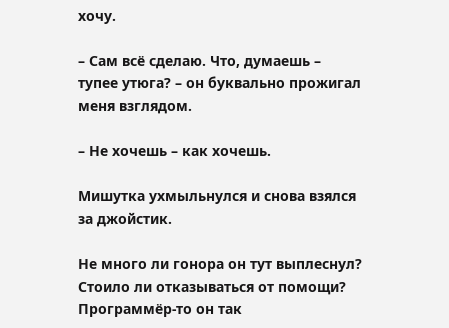хочу.

– Сам всё сделаю. Что, думаешь – тупее утюга? – он буквально прожигал меня взглядом.

– Не хочешь – как хочешь.

Мишутка ухмыльнулся и снова взялся за джойстик.

Не много ли гонора он тут выплеснул? Стоило ли отказываться от помощи? Программёр-то он так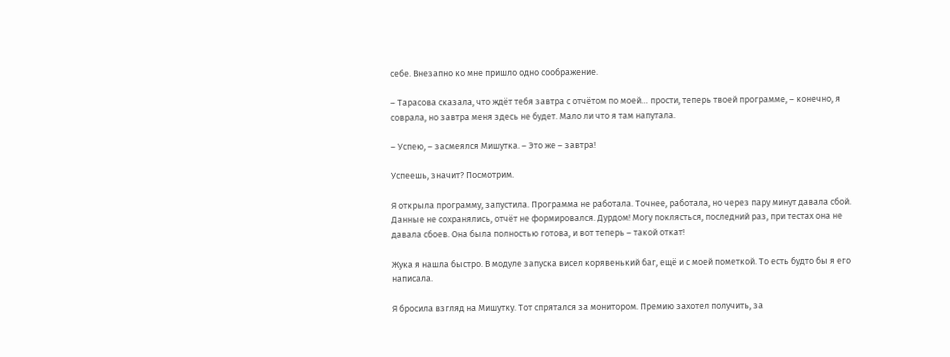себе. Внезапно ко мне пришло одно соображение.

– Тарасова сказала, что ждёт тебя завтра с отчётом по моей… прости, теперь твоей программе, – конечно, я соврала, но завтра меня здесь не будет. Мало ли что я там напутала.

– Успею, – засмеялся Мишутка. – Это же – завтра!

Успеешь, значит? Посмотрим.

Я открыла программу, запустила. Программа не работала. Точнее, работала, но через пару минут давала сбой. Данные не сохранялись, отчёт не формировался. Дурдом! Могу поклясться, последний раз, при тестах она не давала сбоев. Она была полностью готова, и вот теперь – такой откат!

Жука я нашла быстро. В модуле запуска висел корявенький баг, ещё и с моей пометкой. То есть будто бы я его написала.

Я бросила взгляд на Мишутку. Тот спрятался за монитором. Премию захотел получить, за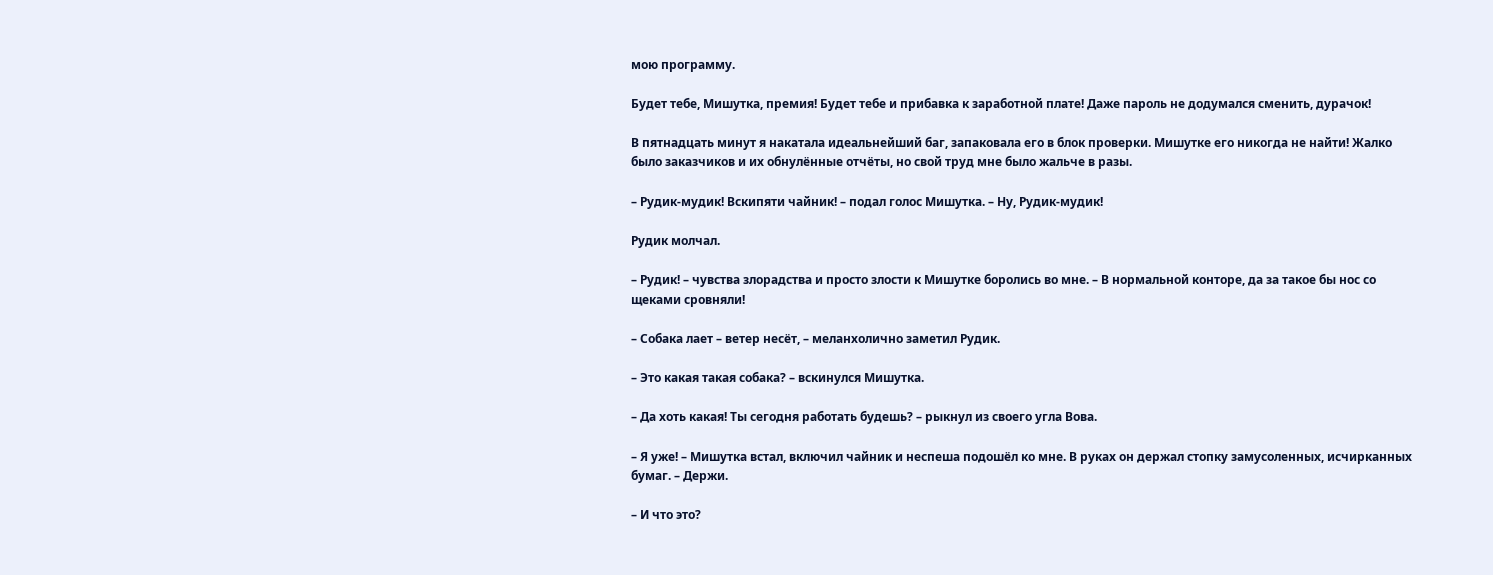мою программу.

Будет тебе, Мишутка, премия! Будет тебе и прибавка к заработной плате! Даже пароль не додумался сменить, дурачок!

В пятнадцать минут я накатала идеальнейший баг, запаковала его в блок проверки. Мишутке его никогда не найти! Жалко было заказчиков и их обнулённые отчёты, но свой труд мне было жальче в разы.

– Рудик-мудик! Вскипяти чайник! – подал голос Мишутка. – Ну, Рудик-мудик!

Рудик молчал.

– Рудик! – чувства злорадства и просто злости к Мишутке боролись во мне. – В нормальной конторе, да за такое бы нос со щеками сровняли!

– Собака лает – ветер несёт, – меланхолично заметил Рудик.

– Это какая такая собака? – вскинулся Мишутка.

– Да хоть какая! Ты сегодня работать будешь? – рыкнул из своего угла Вова.

– Я уже! – Мишутка встал, включил чайник и неспеша подошёл ко мне. В руках он держал стопку замусоленных, исчирканных бумаг. – Держи.

– И что это?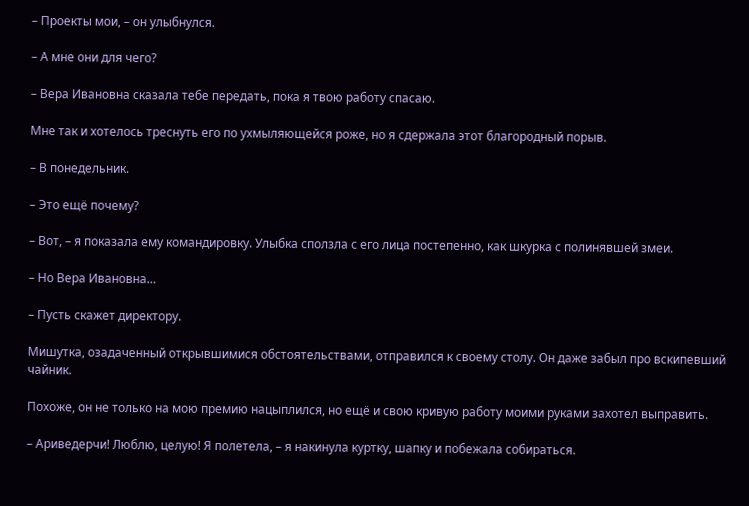– Проекты мои, – он улыбнулся.

– А мне они для чего?

– Вера Ивановна сказала тебе передать, пока я твою работу спасаю.

Мне так и хотелось треснуть его по ухмыляющейся роже, но я сдержала этот благородный порыв.

– В понедельник.

– Это ещё почему?

– Вот, – я показала ему командировку. Улыбка сползла с его лица постепенно, как шкурка с полинявшей змеи.

– Но Вера Ивановна…

– Пусть скажет директору.

Мишутка, озадаченный открывшимися обстоятельствами, отправился к своему столу. Он даже забыл про вскипевший чайник.

Похоже, он не только на мою премию нацыплился, но ещё и свою кривую работу моими руками захотел выправить.

– Ариведерчи! Люблю, целую! Я полетела, – я накинула куртку, шапку и побежала собираться.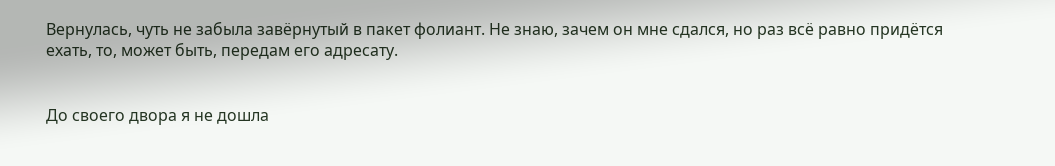Вернулась, чуть не забыла завёрнутый в пакет фолиант. Не знаю, зачем он мне сдался, но раз всё равно придётся ехать, то, может быть, передам его адресату.


До своего двора я не дошла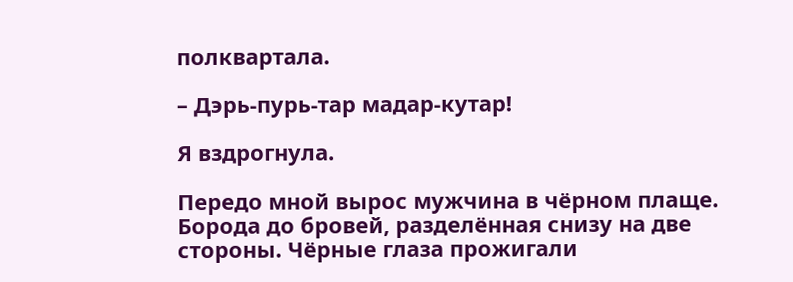полквартала.

– Дэрь-пурь-тар мадар-кутар!

Я вздрогнула.

Передо мной вырос мужчина в чёрном плаще. Борода до бровей, разделённая снизу на две стороны. Чёрные глаза прожигали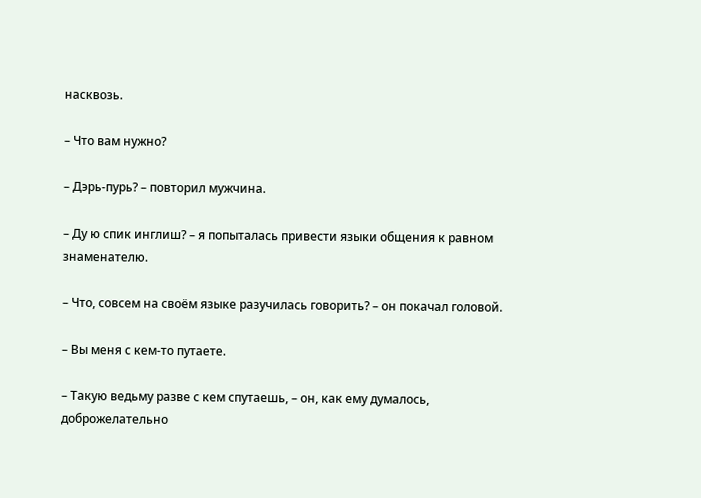насквозь.

– Что вам нужно?

– Дэрь-пурь? – повторил мужчина.

– Ду ю спик инглиш? – я попыталась привести языки общения к равном знаменателю.

– Что, совсем на своём языке разучилась говорить? – он покачал головой.

– Вы меня с кем-то путаете.

– Такую ведьму разве с кем спутаешь, – он, как ему думалось, доброжелательно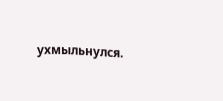ухмыльнулся.